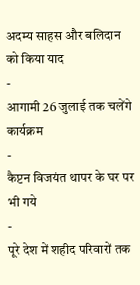अदम्य साहस और बलिदान को किया याद
-
आगामी 26 जुलाई तक चलेंगे कार्यक्रम
-
कैप्टन विजयंत थापर के घर पर भी गये
-
पूरे देश में शहीद परिवारों तक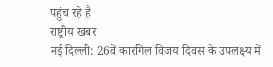पहुंच रहे है
राष्ट्रीय खबर
नई दिल्ली: 26वें कारगिल विजय दिवस के उपलक्ष्य में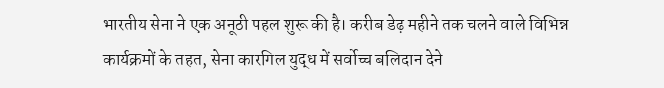भारतीय सेना ने एक अनूठी पहल शुरू की है। करीब डेढ़ महीने तक चलने वाले विभिन्न कार्यक्रमों के तहत, सेना कारगिल युद्ध में सर्वोच्च बलिदान देने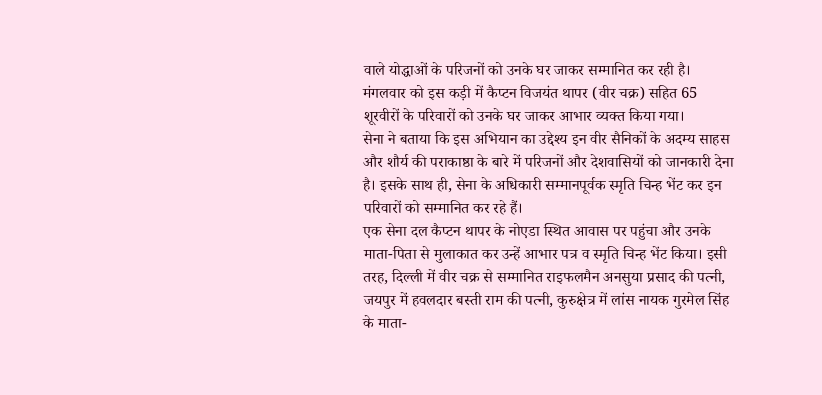वाले योद्धाओं के परिजनों को उनके घर जाकर सम्मानित कर रही है। मंगलवार को इस कड़ी में कैप्टन विजयंत थापर (वीर चक्र) सहित 65 शूरवीरों के परिवारों को उनके घर जाकर आभार व्यक्त किया गया।
सेना ने बताया कि इस अभियान का उद्देश्य इन वीर सैनिकों के अदम्य साहस और शौर्य की पराकाष्ठा के बारे में परिजनों और देशवासियों को जानकारी देना है। इसके साथ ही, सेना के अधिकारी सम्मानपूर्वक स्मृति चिन्ह भेंट कर इन परिवारों को सम्मानित कर रहे हैं।
एक सेना दल कैप्टन थापर के नोएडा स्थित आवास पर पहुंचा और उनके माता-पिता से मुलाकात कर उन्हें आभार पत्र व स्मृति चिन्ह भेंट किया। इसी तरह, दिल्ली में वीर चक्र से सम्मानित राइफलमैन अनसुया प्रसाद की पत्नी, जयपुर में हवलदार बस्ती राम की पत्नी, कुरुक्षेत्र में लांस नायक गुरमेल सिंह के माता-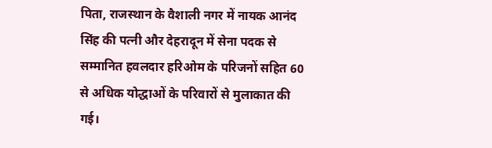पिता, राजस्थान के वैशाली नगर में नायक आनंद सिंह की पत्नी और देहरादून में सेना पदक से सम्मानित हवलदार हरिओम के परिजनों सहित 60 से अधिक योद्धाओं के परिवारों से मुलाकात की गई।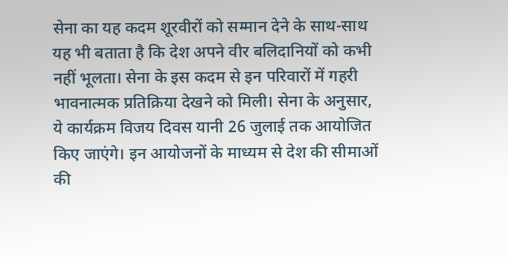सेना का यह कदम शूरवीरों को सम्मान देने के साथ-साथ यह भी बताता है कि देश अपने वीर बलिदानियों को कभी नहीं भूलता। सेना के इस कदम से इन परिवारों में गहरी भावनात्मक प्रतिक्रिया देखने को मिली। सेना के अनुसार, ये कार्यक्रम विजय दिवस यानी 26 जुलाई तक आयोजित किए जाएंगे। इन आयोजनों के माध्यम से देश की सीमाओं की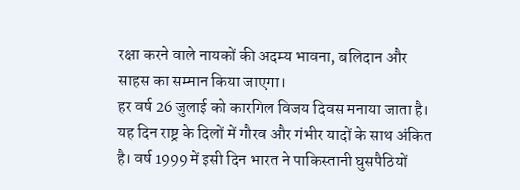रक्षा करने वाले नायकों की अदम्य भावना, बलिदान और साहस का सम्मान किया जाएगा।
हर वर्ष 26 जुलाई को कारगिल विजय दिवस मनाया जाता है। यह दिन राष्ट्र के दिलों में गौरव और गंभीर यादों के साथ अंकित है। वर्ष 1999 में इसी दिन भारत ने पाकिस्तानी घुसपैठियों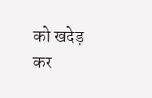को खदेड़ कर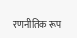रणनीतिक रूप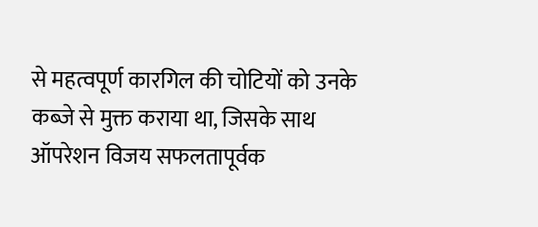से महत्वपूर्ण कारगिल की चोटियों को उनके कब्जे से मुक्त कराया था, जिसके साथ ऑपरेशन विजय सफलतापूर्वक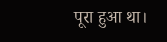पूरा हुआ था।